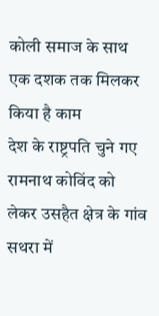कोली समाज के साथ एक दशक तक मिलकर किया है काम
देश के राष्ट्रपति चुने गए रामनाथ कोविंद को लेकर उसहैत क्षेत्र के गांव सथरा में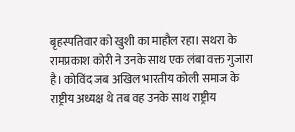बृहस्पतिवार को खुशी का माहौल रहा। सथरा के रामप्रकाश कोरी ने उनके साथ एक लंबा वक्त गुजारा है। कोविंद जब अखिल भारतीय कोली समाज के राष्ट्रीय अध्यक्ष थे तब वह उनके साथ राष्ट्रीय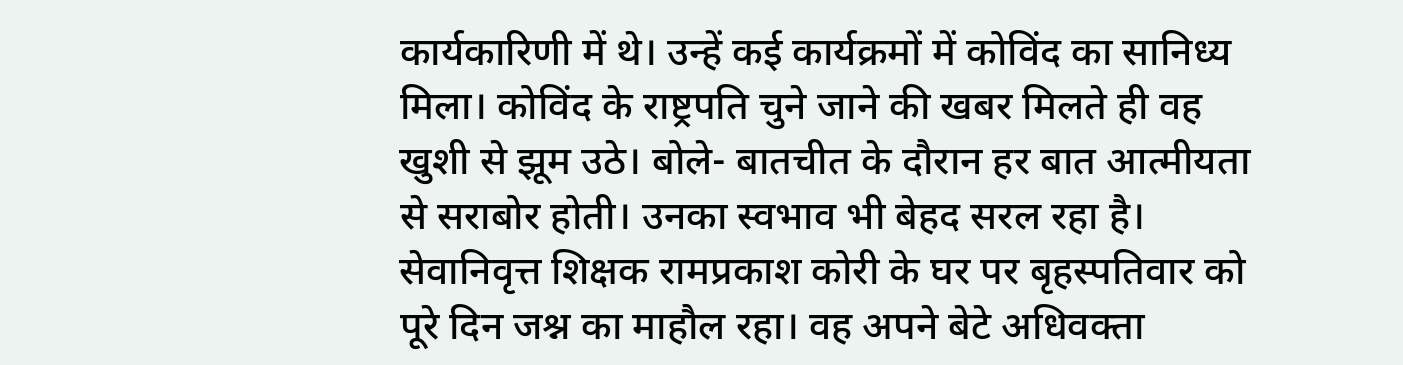कार्यकारिणी में थे। उन्हें कई कार्यक्रमों में कोविंद का सानिध्य मिला। कोविंद के राष्ट्रपति चुने जाने की खबर मिलते ही वह खुशी से झूम उठे। बोले- बातचीत के दौरान हर बात आत्मीयता से सराबोर होती। उनका स्वभाव भी बेहद सरल रहा है। सेवानिवृत्त शिक्षक रामप्रकाश कोरी के घर पर बृहस्पतिवार को पूरे दिन जश्न का माहौल रहा। वह अपने बेटे अधिवक्ता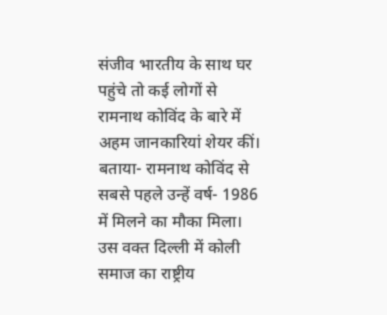संजीव भारतीय के साथ घर पहुंचे तो कई लोगों से रामनाथ कोविंद के बारे में अहम जानकारियां शेयर कीं। बताया- रामनाथ कोविंद से सबसे पहले उन्हें वर्ष- 1986 में मिलने का मौका मिला। उस वक्त दिल्ली में कोली समाज का राष्ट्रीय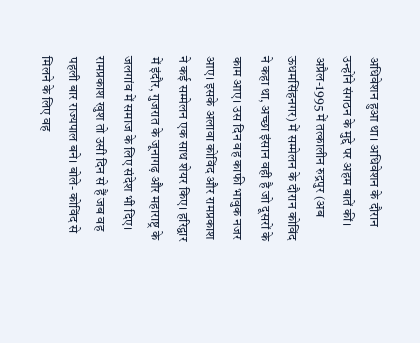अधिवेशन हुआ था। अधिवेशन के दौरान उन्होंने संगठन के मुद्दे पर अहम बातें कीं। अप्रैल-1995 में तत्कालीन रुद्रपुर (अब ऊधमसिंहनगर) में सम्मेलन के दौरान कोविंद ने कहा था, अच्छा इंसान वही है जो दूसरों के काम आए। उस दिन वह काफी भावुक नजर आए। इसके अलावा कोविंद और रामप्रकाश ने कई सम्मेलन एक साथ शेयर किए। हरिद्वार में इंदौर, गुजरात के जूनागढ़ और महाराष्ट्र के जलगांव में समाज के लिए संदेश भी दिए। रामप्रकाश खुश तो उसी दिन से हैं जब वह पहली बार राज्यपाल बने। बोले- कोविंद से मिलने के लिए वह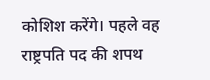कोशिश करेंगे। पहले वह राष्ट्रपति पद की शपथ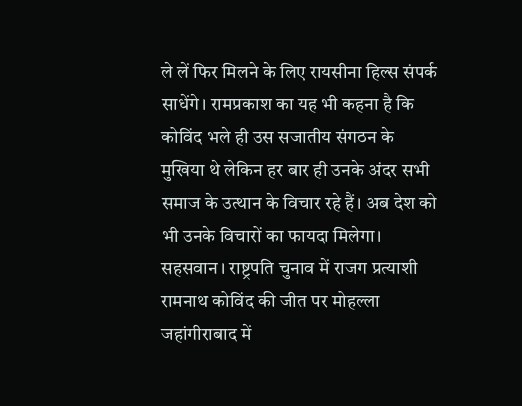ले लें फिर मिलने के लिए रायसीना हिल्स संपर्क साधेंगे। रामप्रकाश का यह भी कहना है कि कोविंद भले ही उस सजातीय संगठन के मुखिया थे लेकिन हर बार ही उनके अंदर सभी समाज के उत्थान के विचार रहे हैं। अब देश को भी उनके विचारों का फायदा मिलेगा। सहसवान। राष्ट्रपति चुनाव में राजग प्रत्याशी रामनाथ कोविंद की जीत पर मोहल्ला जहांगीराबाद में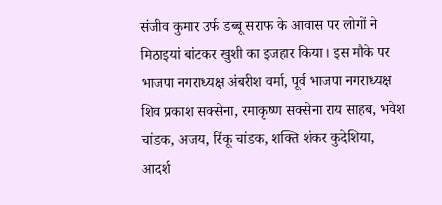संजीव कुमार उर्फ डब्बू सराफ के आवास पर लोगों ने मिठाइयां बांटकर खुशी का इजहार किया। इस मौके पर भाजपा नगराध्यक्ष अंबरीश वर्मा, पूर्व भाजपा नगराध्यक्ष शिव प्रकाश सक्सेना, रमाकृष्ण सक्सेना राय साहब, भवेश चांडक, अजय, रिंकू चांडक, शक्ति शंकर कुदेशिया, आदर्श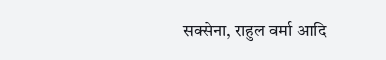सक्सेना, राहुल वर्मा आदि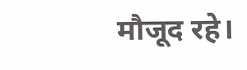मौजूद रहे।